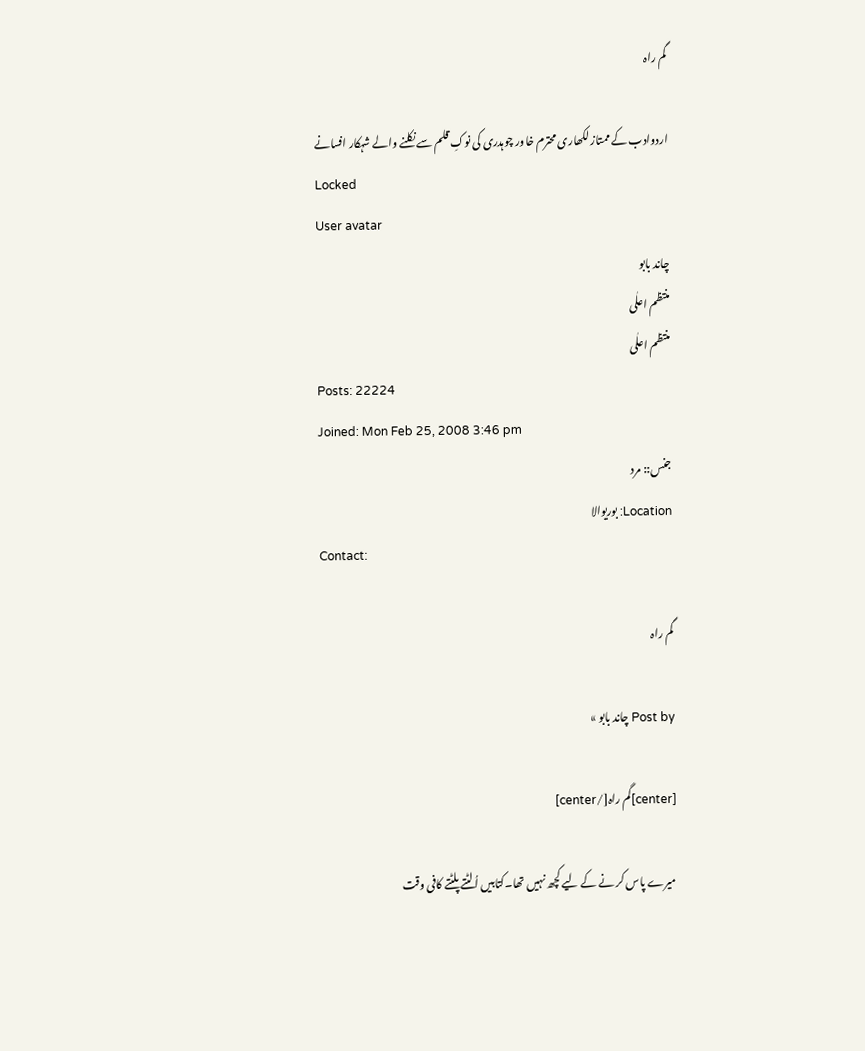گم راہ

اردوادب کے ممتاز لکھاری محترم خاور چوہدری کی نوکِ قلم سے نکلنے والے شہکار افسانے
Locked
User avatar
چاند بابو
منتظم اعلٰی
منتظم اعلٰی
Posts: 22224
Joined: Mon Feb 25, 2008 3:46 pm
جنس:: مرد
Location: بوریوالا
Contact:

گم راہ

Post by چاند بابو »

[center]گم راہ[/center]

میرے پاس کر نے کے لیے کچھ نہیں تھا۔کتابیں اُلٹتے پلٹتے کافی وقت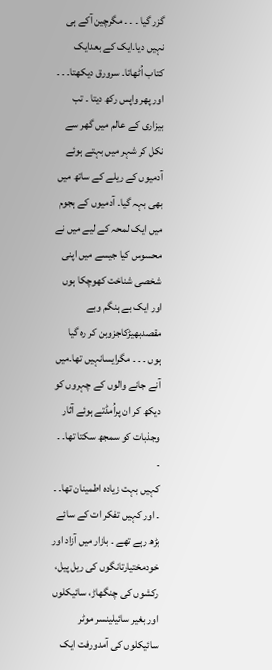گزر گیا ۔ ۔ ۔ مگرچین آکے ہی نہیں دیا۔ایک کے بعدایک کتاب اُٹھاتا۔ سرورق دیکھتا۔ ۔ ۔ اور پھر واپس رکھ دیتا ۔ تب بیزاری کے عالم میں گھر سے نکل کر شہر میں بہتے ہوئے آدمیوں کے ریلے کے ساتھ میں بھی بہہ گیا۔ آدمیوں کے ہجوم میں ایک لمحہ کے لیے میں نے محسوس کیا جیسے میں اپنی شخصی شناخت کھوچکا ہوں اور ایک بے ہنگم وبے مقصدبھیڑکاجزوبن کر رہ گیا ہوں ۔ ۔ ۔ مگرایسانہیں تھا۔میں آنے جانے والوں کے چہروں کو دیکھ کر ان پراُمڈتے ہوئے آثار وجذبات کو سمجھ سکتا تھا۔ ۔ ۔
کہیں بہت زیادہ اطمینان تھا۔ ۔ ۔ اور کہیں تفکر ات کے سائے بڑھ رہے تھے ۔ بازار میں آزاد اور خودمختیارتانگوں کی ریل پیل، رکشوں کی چنگھاڑ، سائیکلوں اور بغیر سائیلینسر موٹر سائیکلوں کی آمدورفت ایک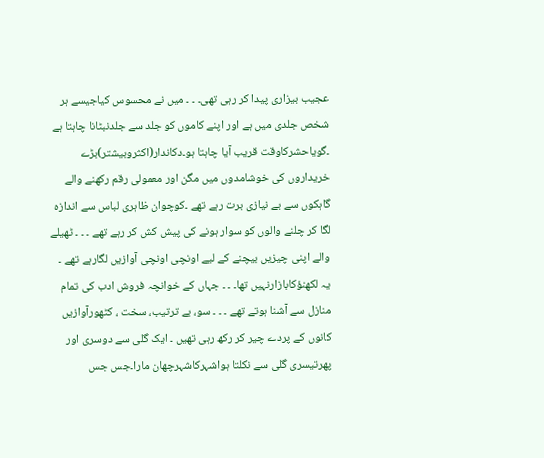عجیب بیزاری پیدا کر رہی تھی۔ ۔ ۔ میں نے محسوس کیاجیسے ہر شخص جلدی میں ہے اور اپنے کاموں کو جلد سے جلدنبٹانا چاہتا ہے ۔گویاحشرکاوقت قریب آیا چاہتا ہو۔دکاندار(اکثروبیشتر)بڑے خریداروں کی خوشامدوں میں مگن اور معمولی رقم رکھنے والے گاہکوں سے بے نیازی برت رہے تھے ۔کوچوان ظاہری لباس سے اندازہ لگا کر چلنے والوں کو سوار ہونے کی پیش کش کر رہے تھے ۔ ۔ ۔ ٹھیلے والے اپنی چیزیں بیچنے کے لیے اونچی اونچی آوازیں لگارہے تھے ۔
یہ لکھنؤکابازارنہیں تھا۔ ۔ ۔ جہاں کے خوانچہ فروش ادب کی تمام منازل سے آشنا ہوتے تھے ۔ ۔ ۔ سو، بے ترتیب، سخت ، کٹھورآوازیں کانوں کے پردے چیر کر رکھ رہی تھیں ۔ ایک گلی سے دوسری اور پھرتیسری گلی سے نکلتا ہواشہرکاشہرچھان مارا۔جس جس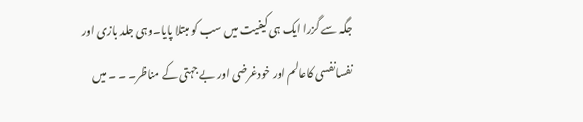جگہ سے گزرا ایک ہی کیفیت میں سب کو مبتلا پایا۔وہی جلد بازی اور نفسانفسی کاعالم اور خودغرضی اور بے جہتی کے مناظر۔ ۔ ۔ میں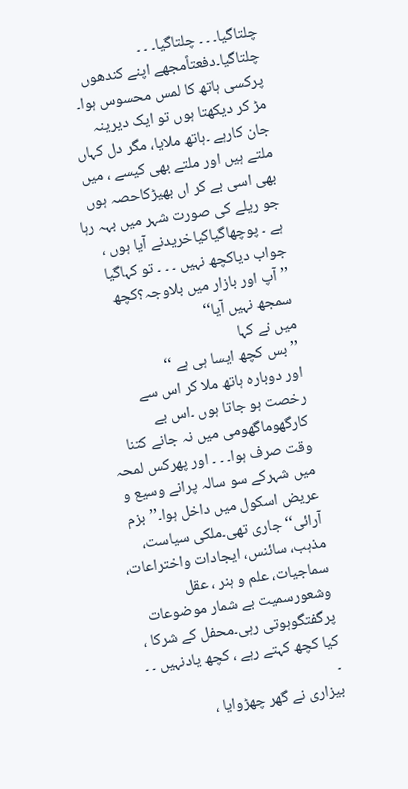چلتاگیا۔ ۔ ۔ چلتاگیا۔ ۔ ۔ چلتاگیا۔دفعتاًمجھے اپنے کندھوں پرکسی ہاتھ کا لمس محسوس ہوا۔ مڑ کر دیکھتا ہوں تو ایک دیرینہ جان کارہے ۔ہاتھ ملایا، مگر دل کہاں ملتے ہیں اور ملتے بھی کیسے ، میں بھی اسی بے کر اں بھیڑکاحصہ ہوں جو ریلے کی صورت شہر میں بہہ رہا ہے ۔ پوچھاگیاکیاخریدنے آیا ہوں ، جواب دیاکچھ نہیں ۔ ۔ ۔ تو کہاگیا
’’آپ اور بازار میں بلاوجہ؟کچھ سمجھ نہیں آیا‘‘
میں نے کہا
’’بس کچھ ایسا ہی ہے ‘‘
اور دوبارہ ہاتھ ملا کر اس سے رخصت ہو جاتا ہوں ۔اس بے کارگھوماگھومی میں نہ جانے کتنا وقت صرف ہوا۔ ۔ ۔ اور پھرکس لمحہ میں شہرکے سو سالہ پرانے وسیع و عریض اسکول میں داخل ہوا۔’’بزم آرائی‘‘جاری تھی۔ملکی سیاست، مذہب، سائنس، ایجادات واختراعات، سماجیات، علم و ہنر ، عقل وشعورسمیت بے شمار موضوعات پرگفتگوہوتی رہی۔محفل کے شرکا ، کیا کچھ کہتے رہے ، کچھ یادنہیں ۔ ۔ ۔
بیزاری نے گھر چھڑوایا ،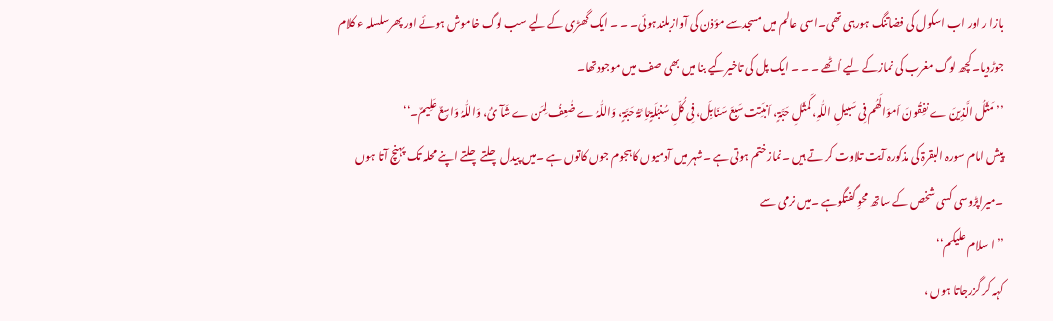بازا ر اور اب اسکول کی فضاتنگ ہورہی تھی۔اسی عالم میں مسجدسے مؤذن کی آوازبلندہوئی۔ ۔ ۔ ایک گھڑی کے لیے سب لوگ خاموش ہوئے اور پھرسلسلہ ء کلام جوڑدیا۔کچھ لوگ مغرب کی نمازکے لیے اُٹھے ۔ ۔ ۔ ایک پل کی تاخیرکیے بنا میں بھی صف میں موجودتھا۔
’’مَثَلُ الَّذِینَ ے نفِقُونَ اَموَالَھُم فِی سَبیلِ اللّٰہِ، کَمثَلِ حَبَّۃٍ، اَنبَتِت سَبعَ سَنَابِلَ، فِی کُلِّ سُنبُلَۃٍمّاِ ئَۃُ حَبَّۃٍ، وَاللّٰہُ ے ضٰعِفُ لِمَن ے شَآ ئُ، وَاللّٰہُ وَاسِعٌ عَلِیمٌ۔‘‘
پیش امام سورہ البقرۃ کی مذکورہ آیت تلاوت کر تے ہیں ۔نمازختم ہوتی ہے ۔شہر میں آدمیوں کاہجوم جوں کاتوں ہے ۔میں پیدل چلتے چلتے اپنے محلہ تک پہنچ آتا ہوں ۔میراپڑوسی کسی شخص کے ساتھ محوِ گفتگوہے ۔میں نرمی سے
’’ا سلام علیکم‘‘
کہہ کر گزرجاتا ہوں ،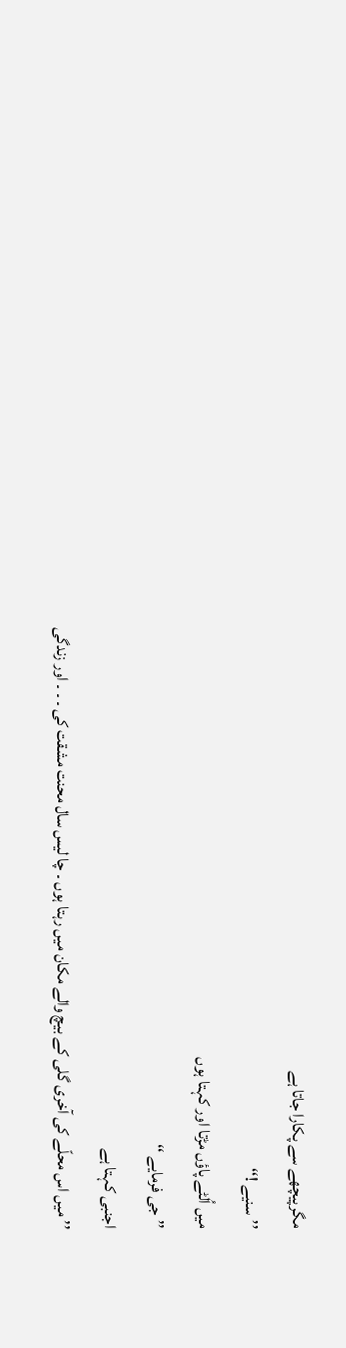مگرپیچھے سے پکارا جاتا ہے
’’سنیے !‘‘
میں اُلٹے پاؤں مڑتا اور کہتا ہوں
’’جی فرمایے ‘‘
اجنبی کہتا ہے
’’میں اس محلّے کی آخری گلی کے بیچ والے مکان میں رہتا ہوں ۔ چا لیس سال محنت مشقت کی ۔ ۔ ۔ اور زندگی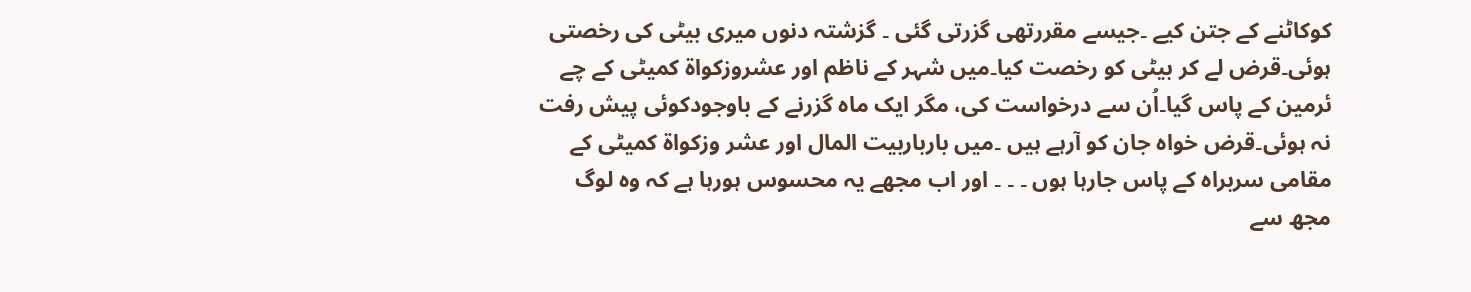کوکاٹنے کے جتن کیے ۔جیسے مقررتھی گزرتی گئی ۔ گزشتہ دنوں میری بیٹی کی رخصتی ہوئی۔قرض لے کر بیٹی کو رخصت کیا۔میں شہر کے ناظم اور عشروزکواۃ کمیٹی کے چے ئرمین کے پاس گیا۔اُن سے درخواست کی، مگر ایک ماہ گزرنے کے باوجودکوئی پیش رفت نہ ہوئی۔قرض خواہ جان کو آرہے ہیں ۔میں بارباربیت المال اور عشر وزکواۃ کمیٹی کے مقامی سربراہ کے پاس جارہا ہوں ۔ ۔ ۔ اور اب مجھے یہ محسوس ہورہا ہے کہ وہ لوگ مجھ سے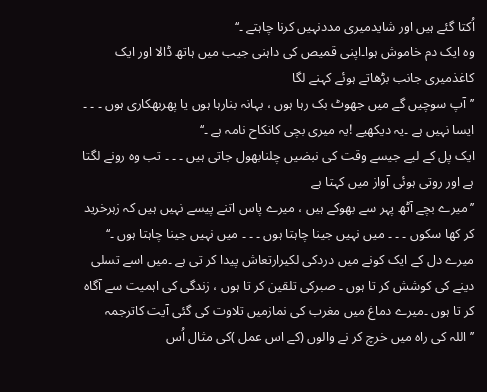اُکتا گئے ہیں اور شایدمیری مددنہیں کرنا چاہتے ۔‘‘
وہ ایک دم خاموش ہوا۔اپنی قمیص کی داہنی جیب میں ہاتھ ڈالا اور ایک کاغذمیری جانب بڑھاتے ہوئے کہنے لگا
’’آپ سوچیں گے میں جھوٹ بک رہا ہوں ، بہانہ بنارہا ہوں یا پھربھکاری ہوں ۔ ۔ ۔ ایسا نہیں ہے ۔یہ دیکھیے !یہ میری بچی کانکاح نامہ ہے ۔‘‘
ایک پل کے لیے جیسے وقت کی نبضیں چلنابھول جاتی ہیں ۔ ۔ ۔ تب وہ رونے لگتا ہے اور روتی ہوئی آواز میں کہتا ہے
’’میرے بچے آٹھ پہر سے بھوکے ہیں ، میرے پاس اتنے پیسے نہیں ہیں کہ زہرخرید کر کھا سکوں ۔ ۔ ۔ میں نہیں جینا چاہتا ہوں ۔ ۔ ۔ میں نہیں جینا چاہتا ہوں ۔‘‘
میرے دل کے ایک کونے میں دردکی لکیرارتعاش پیدا کر تی ہے ۔میں اسے تسلی دینے کی کوشش کر تا ہوں ۔ صبرکی تلقین کر تا ہوں ، زندگی کی اہمیت سے آگاہ کر تا ہوں ۔میرے دماغ میں مغرب کی نمازمیں تلاوت کی گئی آیت کاترجمہ
’’اللہ کی راہ میں خرچ کر نے والوں (کے اس عمل )کی مثال اُس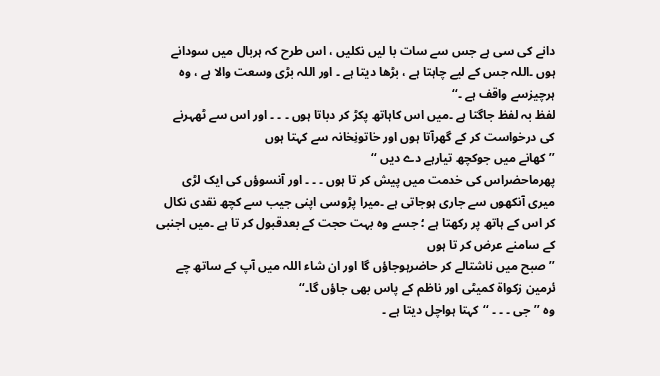دانے کی سی ہے جس سے سات با لیں نکلیں ، اس طرح کہ ہربال میں سودانے ہوں ۔اللہ جس کے لیے چاہتا ہے ، بڑھا دیتا ہے ۔ اور اللہ بڑی وسعت والا ہے ، وہ ہرچیزسے واقف ہے ۔‘‘
لفظ بہ لفظ جاگتا ہے ۔میں اس کاہاتھ پکڑ کر دباتا ہوں ۔ ۔ ۔ اور اس سے ٹھہرنے کی درخواست کر کے گھرآتا ہوں اور خاتونِخانہ سے کہتا ہوں
’’کھانے میں جوکچھ تیارہے دے دیں ‘‘
پھرماحضراس کی خدمت میں پیش کر تا ہوں ۔ ۔ ۔ اور آنسوؤں کی ایک لڑی میری آنکھوں سے جاری ہوجاتی ہے ۔میرا پڑوسی اپنی جیب سے کچھ نقدی نکال کر اس کے ہاتھ پر رکھتا ہے ؛ جسے وہ بہت حجت کے بعدقبول کر تا ہے ۔میں اجنبی کے سامنے عرض کر تا ہوں
’’صبح میں ناشتالے کر حاضرہوجاؤں گا اور ان شاء اللہ میں آپ کے ساتھ چے ئرمین زکواۃ کمیٹی اور ناظم کے پاس بھی جاؤں گا۔‘‘
وہ ’’جی ۔ ۔ ۔ ‘‘کہتا ہواچل دیتا ہے ۔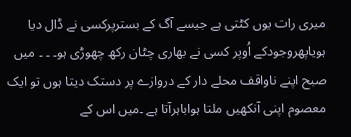میری رات یوں کٹتی ہے جیسے آگ کے بسترپرکسی نے ڈال دیا ہویاپھروجودکے اُوپر کسی نے بھاری چٹان رکھ چھوڑی ہو۔ ۔ ۔ میں صبح اپنے ناواقف محلے دار کے دروازے پر دستک دیتا ہوں تو ایک معصوم اپنی آنکھیں ملتا ہواباہرآتا ہے ۔میں اس کے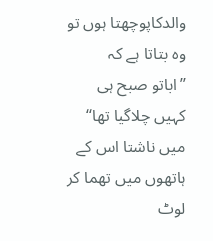والدکاپوچھتا ہوں تو وہ بتاتا ہے کہ
’’اباتو صبح ہی کہیں چلاگیا تھا‘‘
میں ناشتا اس کے ہاتھوں میں تھما کر لوٹ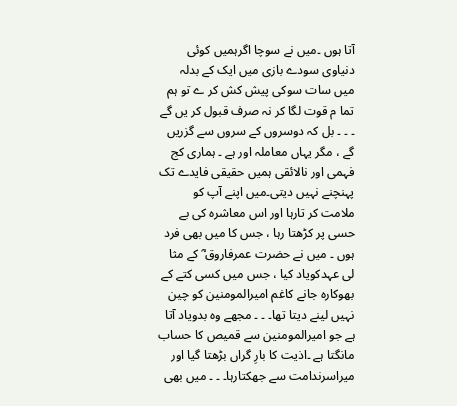آتا ہوں ۔میں نے سوچا اگرہمیں کوئی دنیاوی سودے بازی میں ایک کے بدلہ میں سات سوکی پیش کش کر ے تو ہم تما م قوت لگا کر نہ صرف قبول کر یں گے ۔ ۔ ۔ بل کہ دوسروں کے سروں سے گزریں گے ، مگر یہاں معاملہ اور ہے ۔ ہماری کج فہمی اور نالائقی ہمیں حقیقی فایدے تک پہنچنے نہیں دیتی۔میں اپنے آپ کو ملامت کر تارہا اور اس معاشرہ کی بے حسی پر کڑھتا رہا ، جس کا میں بھی فرد ہوں ۔ میں نے حضرت عمرفاروق ؓ کے مثا لی عہدکویاد کیا ، جس میں کسی کتے کے بھوکارہ جانے کاغم امیرالمومنین کو چین نہیں لینے دیتا تھا۔ ۔ ۔ مجھے وہ بدویاد آتا ہے جو امیرالمومنین سے قمیص کا حساب مانگتا ہے ۔اذیت کا بارِ گراں بڑھتا گیا اور میراسرندامت سے جھکتارہا۔ ۔ ۔ میں بھی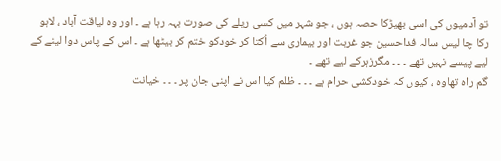تو آدمیوں کی اسی بھیڑکا حصہ ہوں ، جو شہر میں کسی ریلے کی صورت بہہ رہا ہے ۔ اور وہ لیاقت آباد ، لاہو رکا چا لیس سالہ فداحسین جو غربت اور بیماری سے اُکتا کر خودکو ختم کر بیٹھا ہے ۔ اس کے پاس دوا لینے کے لیے پیسے نہیں تھے ۔ ۔ ۔ مگرزہرکے لیے تھے ۔
گم راہ تھاوہ ، کیوں کہ خودکشی حرام ہے ۔ ۔ ۔ ظلم کیا اس نے اپنی جان پر ۔ ۔ ۔ خیانت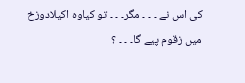کی اس نے ۔ ۔ ۔ مگر۔ ۔ ۔ تو کیاوہ اکیلادوزخ میں زقوم پیے گا۔ ۔ ۔ ؟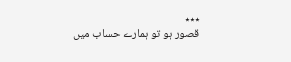٭٭٭
قصور ہو تو ہمارے حساب میں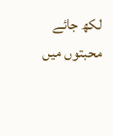لکھ جائے
محبتوں میں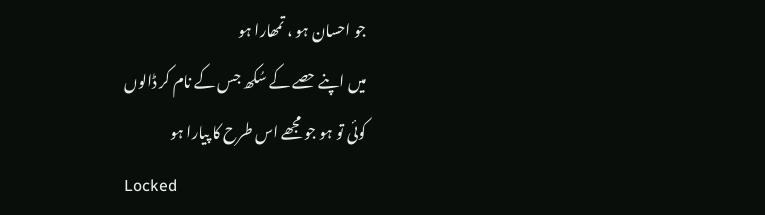جو احسان ہو ، تمھارا ہو
میں اپنے حصے کے سُکھ جس کے نام کر ڈالوں
کوئی تو ہو جو مجھے اس طرح کا پیارا ہو
Locked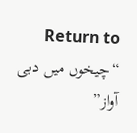Return to “چیخوں میں دبی آواز”